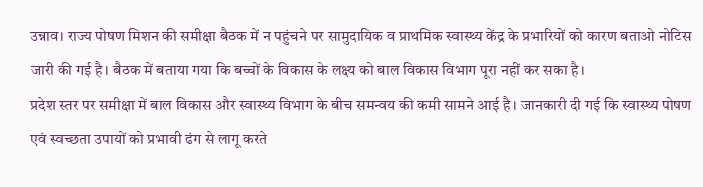उन्नाव। राज्य पोषण मिशन की समीक्षा बैठक में न पहुंचने पर सामुदायिक व प्राथमिक स्वास्थ्य केंद्र के प्रभारियों को कारण बताओ नोटिस जारी की गई है। बैठक में बताया गया कि बच्चों के विकास के लक्ष्य को बाल विकास विभाग पूरा नहीं कर सका है।
प्रदेश स्तर पर समीक्षा में बाल विकास और स्वास्थ्य विभाग के बीच समन्वय की कमी सामने आई है। जानकारी दी गई कि स्वास्थ्य पोषण एवं स्वच्छता उपायों को प्रभावी ढंग से लागू करते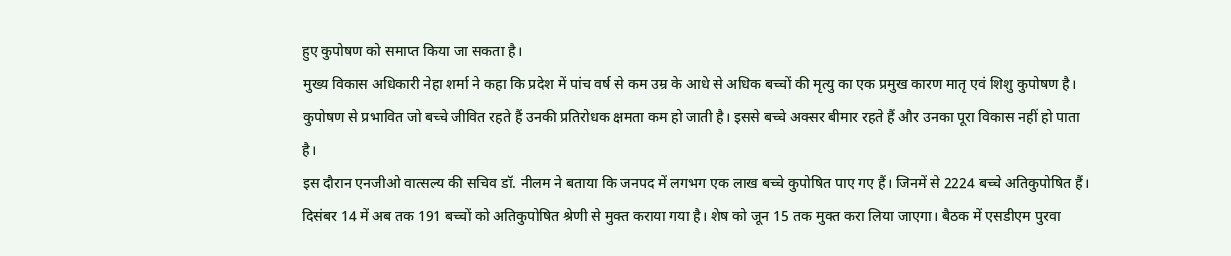हुए कुपोषण को समाप्त किया जा सकता है।
मुख्य विकास अधिकारी नेहा शर्मा ने कहा कि प्रदेश में पांच वर्ष से कम उम्र के आधे से अधिक बच्चों की मृत्यु का एक प्रमुख कारण मातृ एवं शिशु कुपोषण है।
कुपोषण से प्रभावित जो बच्चे जीवित रहते हैं उनकी प्रतिरोधक क्षमता कम हो जाती है। इससे बच्चे अक्सर बीमार रहते हैं और उनका पूरा विकास नहीं हो पाता है।
इस दौरान एनजीओ वात्सल्य की सचिव डॉ. नीलम ने बताया कि जनपद में लगभग एक लाख बच्चे कुपोषित पाए गए हैं। जिनमें से 2224 बच्चे अतिकुपोषित हैं।
दिसंबर 14 में अब तक 191 बच्चों को अतिकुपोषित श्रेणी से मुक्त कराया गया है। शेष को जून 15 तक मुक्त करा लिया जाएगा। बैठक में एसडीएम पुरवा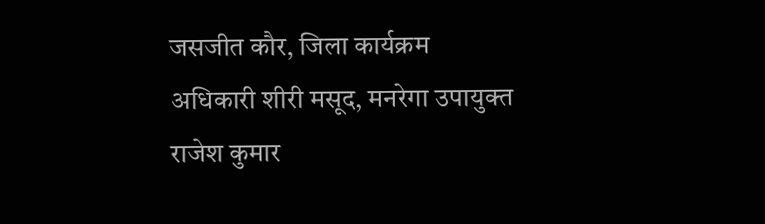जसजीत कौर, जिला कार्यक्रम अधिकारी शीरी मसूद, मनरेगा उपायुक्त राजेश कुमार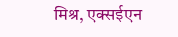मिश्र, एक्सईएन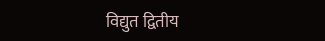विद्युत द्वितीय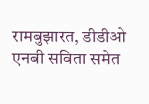रामबुझारत, डीडीओ एनबी सविता समेत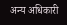अन्य अधिकारी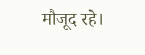मौजूद रहे।